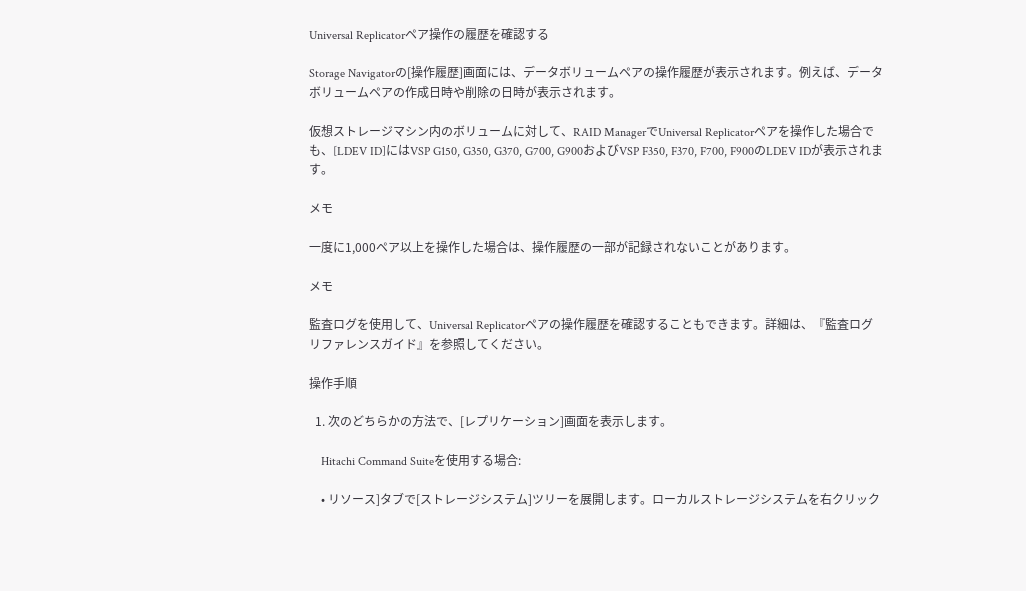Universal Replicatorペア操作の履歴を確認する

Storage Navigatorの[操作履歴]画面には、データボリュームペアの操作履歴が表示されます。例えば、データボリュームペアの作成日時や削除の日時が表示されます。

仮想ストレージマシン内のボリュームに対して、RAID ManagerでUniversal Replicatorペアを操作した場合でも、[LDEV ID]にはVSP G150, G350, G370, G700, G900およびVSP F350, F370, F700, F900のLDEV IDが表示されます。

メモ

一度に1,000ペア以上を操作した場合は、操作履歴の一部が記録されないことがあります。

メモ

監査ログを使用して、Universal Replicatorペアの操作履歴を確認することもできます。詳細は、『監査ログ リファレンスガイド』を参照してください。

操作手順

  1. 次のどちらかの方法で、[レプリケーション]画面を表示します。

    Hitachi Command Suiteを使用する場合:

    • リソース]タブで[ストレージシステム]ツリーを展開します。ローカルストレージシステムを右クリック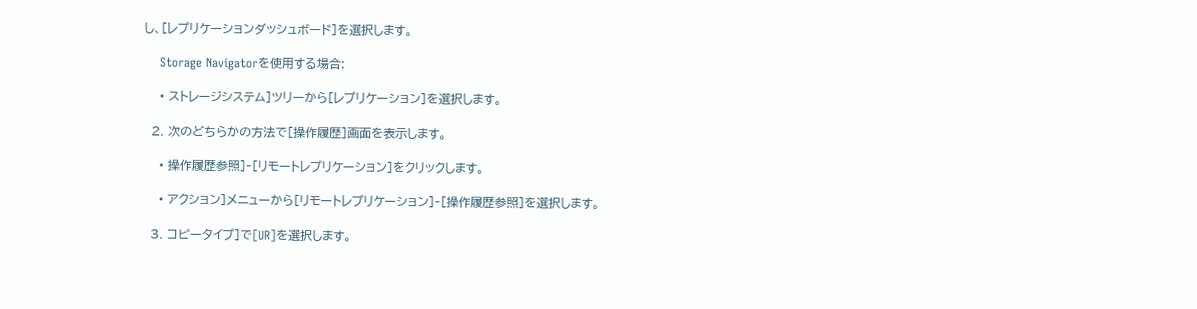し、[レプリケーションダッシュボード]を選択します。

    Storage Navigatorを使用する場合:

    • ストレージシステム]ツリーから[レプリケーション]を選択します。

  2. 次のどちらかの方法で[操作履歴]画面を表示します。

    • 操作履歴参照]‐[リモートレプリケーション]をクリックします。

    • アクション]メニューから[リモートレプリケーション]‐[操作履歴参照]を選択します。

  3. コピータイプ]で[UR]を選択します。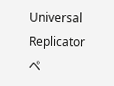Universal Replicatorペ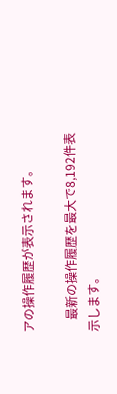アの操作履歴が表示されます。

    最新の操作履歴を最大で8,192件表示します。